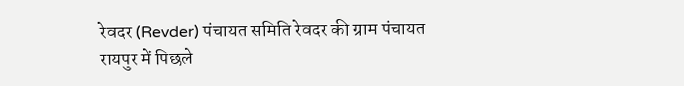रेवदर (Revder) पंचायत समिति रेवदर की ग्राम पंचायत रायपुर में पिछले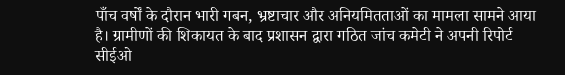पाँच वर्षों के दौरान भारी गबन, भ्रष्टाचार और अनियमितताओं का मामला सामने आया है। ग्रामीणों की शिकायत के बाद प्रशासन द्वारा गठित जांच कमेटी ने अपनी रिपोर्ट सीईओ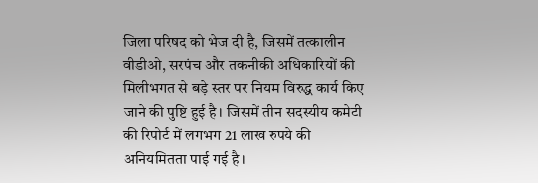जिला परिषद को भेज दी है, जिसमें तत्कालीन वीडीओ, सरपंच और तकनीकी अधिकारियों की मिलीभगत से बड़े स्तर पर नियम विरुद्ध कार्य किए जाने की पुष्टि हुई है। जिसमें तीन सदस्यीय कमेटी की रिपोर्ट में लगभग 21 लाख रुपये की अनियमितता पाई गई है।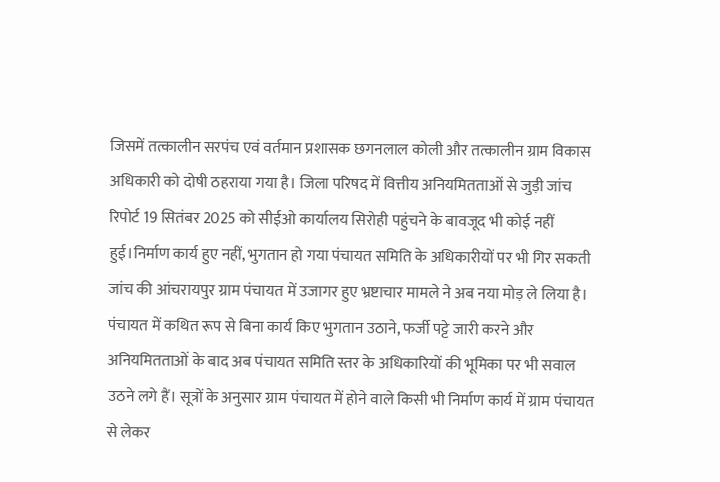जिसमें तत्कालीन सरपंच एवं वर्तमान प्रशासक छगनलाल कोली और तत्कालीन ग्राम विकास अधिकारी को दोषी ठहराया गया है। जिला परिषद में वित्तीय अनियमितताओं से जुड़ी जांच रिपोर्ट 19 सितंबर 2025 को सीईओ कार्यालय सिरोही पहुंचने के बावजूद भी कोई नहीं हुई।निर्माण कार्य हुए नहीं, भुगतान हो गया पंचायत समिति के अधिकारीयों पर भी गिर सकती जांच की आंचरायपुर ग्राम पंचायत में उजागर हुए भ्रष्टाचार मामले ने अब नया मोड़ ले लिया है। पंचायत में कथित रूप से बिना कार्य किए भुगतान उठाने, फर्जी पट्टे जारी करने और अनियमितताओं के बाद अब पंचायत समिति स्तर के अधिकारियों की भूमिका पर भी सवाल उठने लगे हैं। सूत्रों के अनुसार ग्राम पंचायत में होने वाले किसी भी निर्माण कार्य में ग्राम पंचायत से लेकर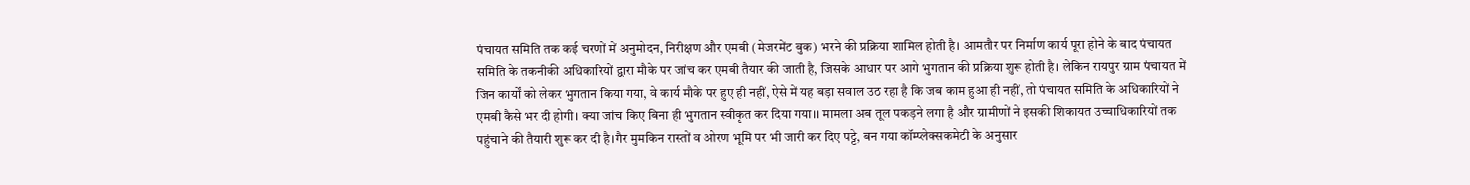पंचायत समिति तक कई चरणों में अनुमोदन, निरीक्षण और एमबी (मेजरमेंट बुक) भरने की प्रक्रिया शामिल होती है। आमतौर पर निर्माण कार्य पूरा होने के बाद पंचायत समिति के तकनीकी अधिकारियों द्वारा मौके पर जांच कर एमबी तैयार की जाती है, जिसके आधार पर आगे भुगतान की प्रक्रिया शुरू होती है। लेकिन रायपुर ग्राम पंचायत में जिन कार्यों को लेकर भुगतान किया गया, वे कार्य मौके पर हुए ही नहीं, ऐसे में यह बड़ा सवाल उठ रहा है कि जब काम हुआ ही नहीं, तो पंचायत समिति के अधिकारियों ने एमबी कैसे भर दी होगी। क्या जांच किए बिना ही भुगतान स्वीकृत कर दिया गया।। मामला अब तूल पकड़ने लगा है और ग्रामीणों ने इसकी शिकायत उच्चाधिकारियों तक पहुंचाने की तैयारी शुरू कर दी है।गैर मुमकिन रास्तों व ओरण भूमि पर भी जारी कर दिए पट्टे, बन गया कॉम्प्लेक्सकमेटी के अनुसार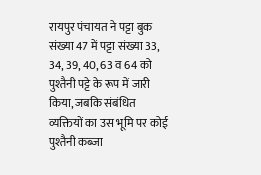रायपुर पंचायत ने पट्टा बुक संख्या 47 में पट्टा संख्या 33, 34, 39, 40, 63 व 64 को पुश्तैनी पट्टे के रूप में जारी किया, जबकि संबंधित व्यक्तियों का उस भूमि पर कोई पुश्तैनी कब्जा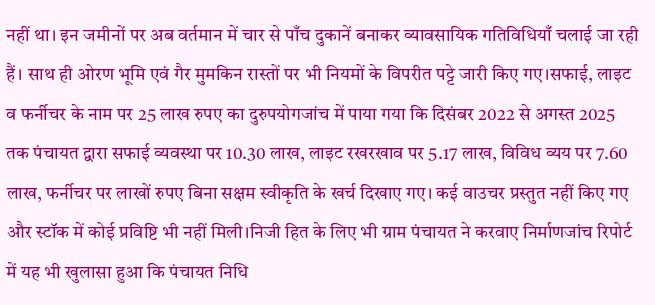नहीं था। इन जमीनों पर अब वर्तमान में चार से पाँच दुकानें बनाकर व्यावसायिक गतिविधियाँ चलाई जा रही हैं। साथ ही ओरण भूमि एवं गैर मुमकिन रास्तों पर भी नियमों के विपरीत पट्टे जारी किए गए।सफाई, लाइट व फर्नीचर के नाम पर 25 लाख रुपए का दुरुपयोगजांच में पाया गया कि दिसंबर 2022 से अगस्त 2025 तक पंचायत द्वारा सफाई व्यवस्था पर 10.30 लाख, लाइट रखरखाव पर 5.17 लाख, विविध व्यय पर 7.60 लाख, फर्नीचर पर लाखों रुपए बिना सक्षम स्वीकृति के खर्च दिखाए गए। कई वाउचर प्रस्तुत नहीं किए गए और स्टॉक में कोई प्रविष्टि भी नहीं मिली।निजी हित के लिए भी ग्राम पंचायत ने करवाए निर्माणजांच रिपोर्ट में यह भी खुलासा हुआ कि पंचायत निधि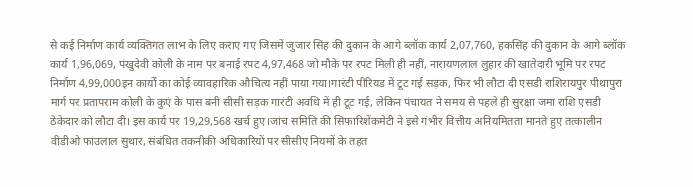से कई निर्माण कार्य व्यक्तिगत लाभ के लिए कराए गए जिसमें जुजार सिंह की दुकान के आगे ब्लॉक कार्य 2,07,760, हकसिंह की दुकान के आगे ब्लॉक कार्य 1,96,069, पंखुदेवी कोली के नाम पर बनाई रपट 4,97,468 जो मौके पर रपट मिली ही नहीं, नारायणलाल लुहार की खातेदारी भूमि पर रपट निर्माण 4,99,000इन कार्यों का कोई व्यावहारिक औचित्य नहीं पाया गया।गारंटी पीरियड में टूट गई सड़क, फिर भी लौटा दी एसडी राशिरायपुर पीथापुरा मार्ग पर प्रतापराम कोली के कुएं के पास बनी सीसी सड़क गारंटी अवधि में ही टूट गई, लेकिन पंचायत ने समय से पहले ही सुरक्षा जमा राशि एसडी ठेकेदार को लौटा दी। इस कार्य पर 19,29,568 खर्च हुए।जांच समिति की सिफारिशेंकमेटी ने इसे गंभीर वित्तीय अनियमितता मानते हुए तत्कालीन वीडीओ फाउलाल सुथार, संबंधित तकनीकी अधिकारियों पर सीसीए नियमों के तहत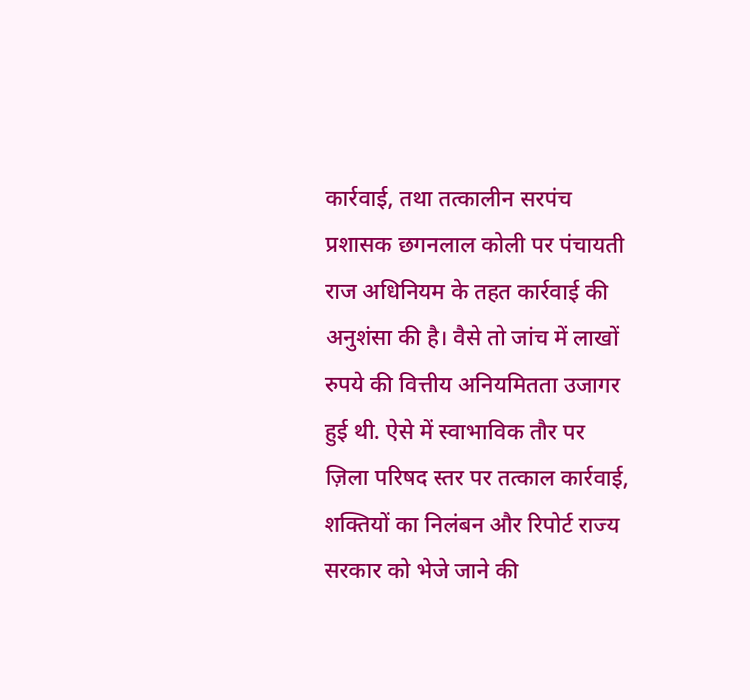कार्रवाई, तथा तत्कालीन सरपंच प्रशासक छगनलाल कोली पर पंचायती राज अधिनियम के तहत कार्रवाई की अनुशंसा की है। वैसे तो जांच में लाखों रुपये की वित्तीय अनियमितता उजागर हुई थी. ऐसे में स्वाभाविक तौर पर ज़िला परिषद स्तर पर तत्काल कार्रवाई, शक्तियों का निलंबन और रिपोर्ट राज्य सरकार को भेजे जाने की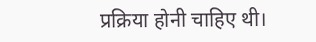प्रक्रिया होनी चाहिए थी।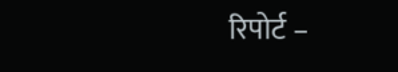रिपोर्ट –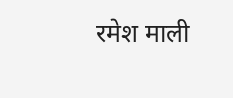रमेश माली